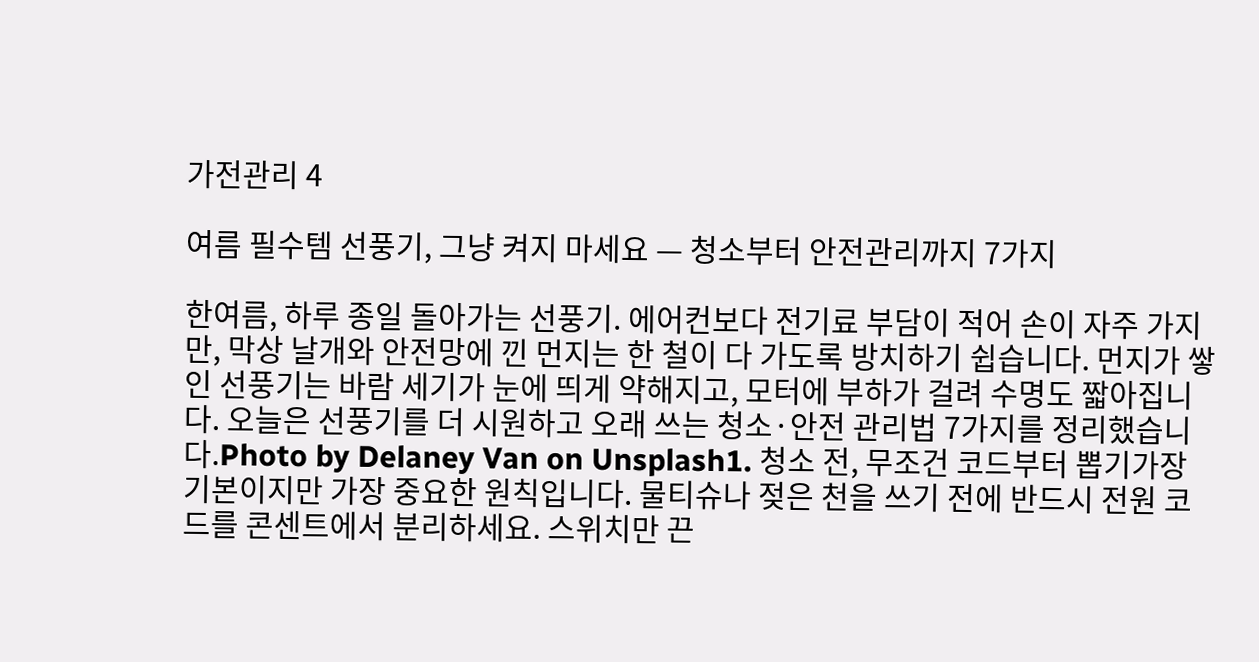가전관리 4

여름 필수템 선풍기, 그냥 켜지 마세요 — 청소부터 안전관리까지 7가지

한여름, 하루 종일 돌아가는 선풍기. 에어컨보다 전기료 부담이 적어 손이 자주 가지만, 막상 날개와 안전망에 낀 먼지는 한 철이 다 가도록 방치하기 쉽습니다. 먼지가 쌓인 선풍기는 바람 세기가 눈에 띄게 약해지고, 모터에 부하가 걸려 수명도 짧아집니다. 오늘은 선풍기를 더 시원하고 오래 쓰는 청소·안전 관리법 7가지를 정리했습니다.Photo by Delaney Van on Unsplash1. 청소 전, 무조건 코드부터 뽑기가장 기본이지만 가장 중요한 원칙입니다. 물티슈나 젖은 천을 쓰기 전에 반드시 전원 코드를 콘센트에서 분리하세요. 스위치만 끈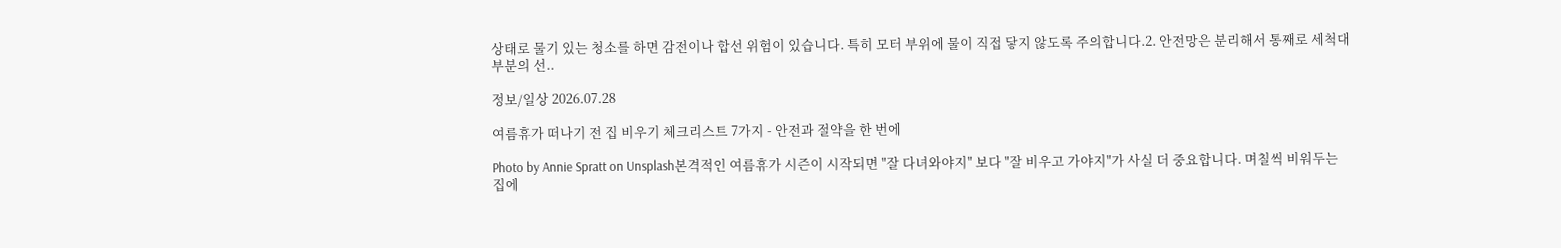상태로 물기 있는 청소를 하면 감전이나 합선 위험이 있습니다. 특히 모터 부위에 물이 직접 닿지 않도록 주의합니다.2. 안전망은 분리해서 통째로 세척대부분의 선..

정보/일상 2026.07.28

여름휴가 떠나기 전 집 비우기 체크리스트 7가지 - 안전과 절약을 한 번에

Photo by Annie Spratt on Unsplash본격적인 여름휴가 시즌이 시작되면 "잘 다녀와야지" 보다 "잘 비우고 가야지"가 사실 더 중요합니다. 며칠씩 비워두는 집에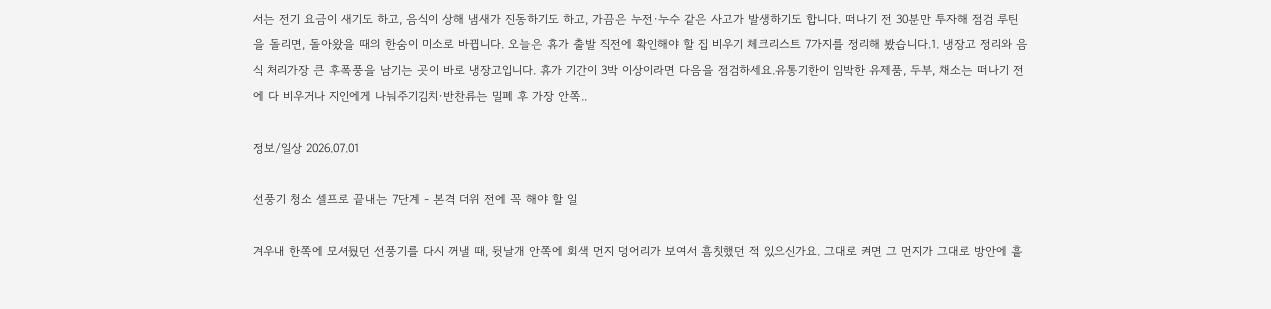서는 전기 요금이 새기도 하고, 음식이 상해 냄새가 진동하기도 하고, 가끔은 누전·누수 같은 사고가 발생하기도 합니다. 떠나기 전 30분만 투자해 점검 루틴을 돌리면, 돌아왔을 때의 한숨이 미소로 바뀝니다. 오늘은 휴가 출발 직전에 확인해야 할 집 비우기 체크리스트 7가지를 정리해 봤습니다.1. 냉장고 정리와 음식 처리가장 큰 후폭풍을 남기는 곳이 바로 냉장고입니다. 휴가 기간이 3박 이상이라면 다음을 점검하세요.유통기한이 임박한 유제품, 두부, 채소는 떠나기 전에 다 비우거나 지인에게 나눠주기김치·반찬류는 밀폐 후 가장 안쪽..

정보/일상 2026.07.01

선풍기 청소 셀프로 끝내는 7단계 - 본격 더위 전에 꼭 해야 할 일

겨우내 한쪽에 모셔뒀던 선풍기를 다시 꺼낼 때, 뒷날개 안쪽에 회색 먼지 덩어리가 보여서 흠칫했던 적 있으신가요. 그대로 켜면 그 먼지가 그대로 방안에 흩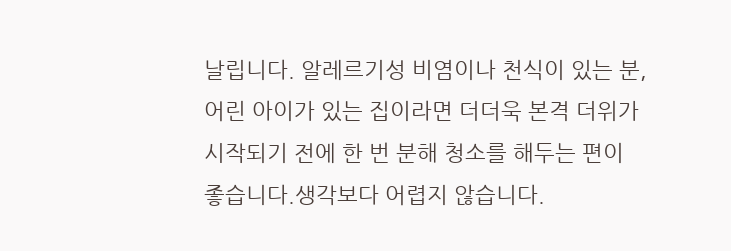날립니다. 알레르기성 비염이나 천식이 있는 분, 어린 아이가 있는 집이라면 더더욱 본격 더위가 시작되기 전에 한 번 분해 청소를 해두는 편이 좋습니다.생각보다 어렵지 않습니다.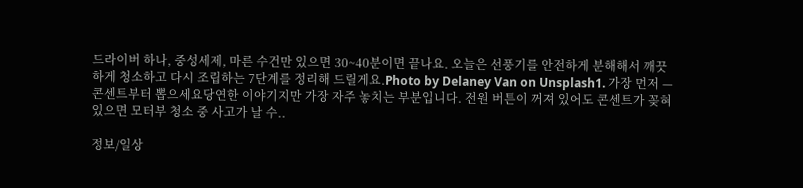드라이버 하나, 중성세제, 마른 수건만 있으면 30~40분이면 끝나요. 오늘은 선풍기를 안전하게 분해해서 깨끗하게 청소하고 다시 조립하는 7단계를 정리해 드릴게요.Photo by Delaney Van on Unsplash1. 가장 먼저 — 콘센트부터 뽑으세요당연한 이야기지만 가장 자주 놓치는 부분입니다. 전원 버튼이 꺼져 있어도 콘센트가 꽂혀 있으면 모터부 청소 중 사고가 날 수..

정보/일상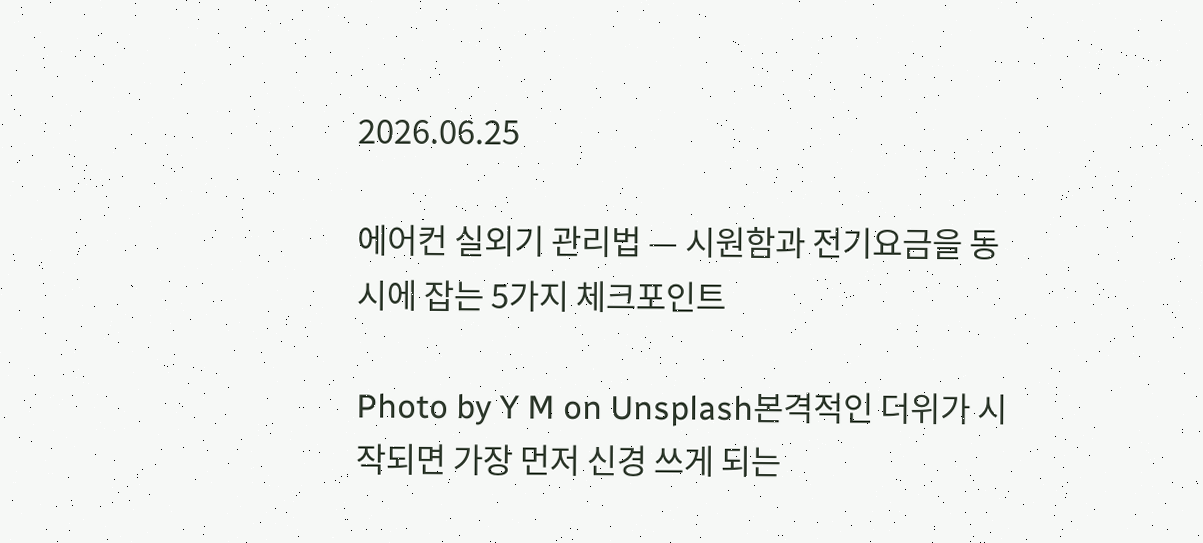2026.06.25

에어컨 실외기 관리법 — 시원함과 전기요금을 동시에 잡는 5가지 체크포인트

Photo by Y M on Unsplash본격적인 더위가 시작되면 가장 먼저 신경 쓰게 되는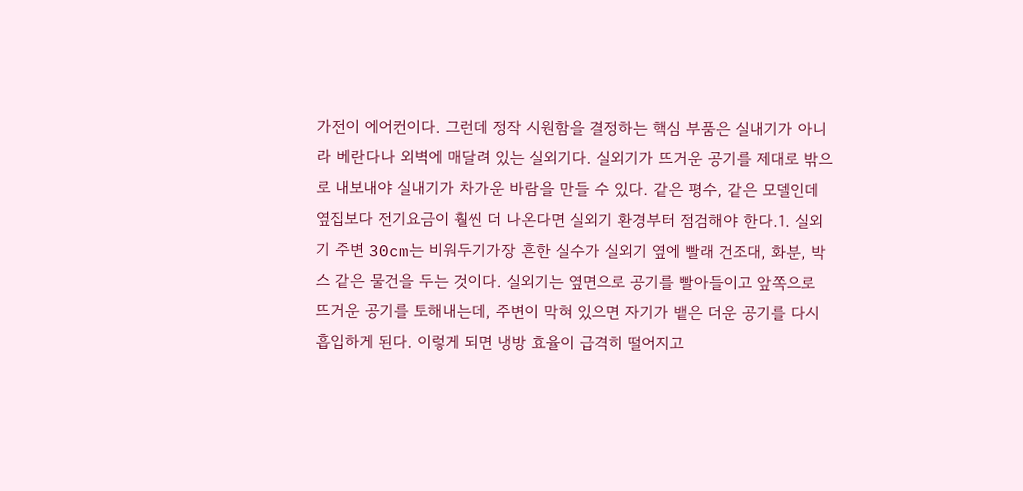가전이 에어컨이다. 그런데 정작 시원함을 결정하는 핵심 부품은 실내기가 아니라 베란다나 외벽에 매달려 있는 실외기다. 실외기가 뜨거운 공기를 제대로 밖으로 내보내야 실내기가 차가운 바람을 만들 수 있다. 같은 평수, 같은 모델인데 옆집보다 전기요금이 훨씬 더 나온다면 실외기 환경부터 점검해야 한다.1. 실외기 주변 30cm는 비워두기가장 흔한 실수가 실외기 옆에 빨래 건조대, 화분, 박스 같은 물건을 두는 것이다. 실외기는 옆면으로 공기를 빨아들이고 앞쪽으로 뜨거운 공기를 토해내는데, 주변이 막혀 있으면 자기가 뱉은 더운 공기를 다시 흡입하게 된다. 이렇게 되면 냉방 효율이 급격히 떨어지고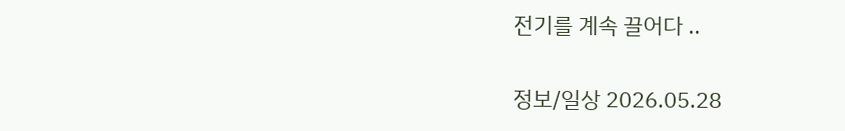전기를 계속 끌어다 ..

정보/일상 2026.05.28